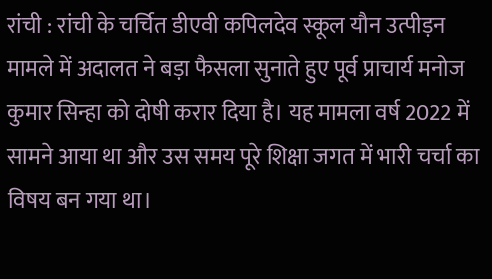रांची : रांची के चर्चित डीएवी कपिलदेव स्कूल यौन उत्पीड़न मामले में अदालत ने बड़ा फैसला सुनाते हुए पूर्व प्राचार्य मनोज कुमार सिन्हा को दोषी करार दिया है। यह मामला वर्ष 2022 में सामने आया था और उस समय पूरे शिक्षा जगत में भारी चर्चा का विषय बन गया था।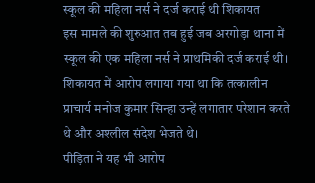स्कूल की महिला नर्स ने दर्ज कराई थी शिकायत
इस मामले की शुरुआत तब हुई जब अरगोड़ा थाना में स्कूल की एक महिला नर्स ने प्राथमिकी दर्ज कराई थी। शिकायत में आरोप लगाया गया था कि तत्कालीन प्राचार्य मनोज कुमार सिन्हा उन्हें लगातार परेशान करते थे और अश्लील संदेश भेजते थे।
पीड़िता ने यह भी आरोप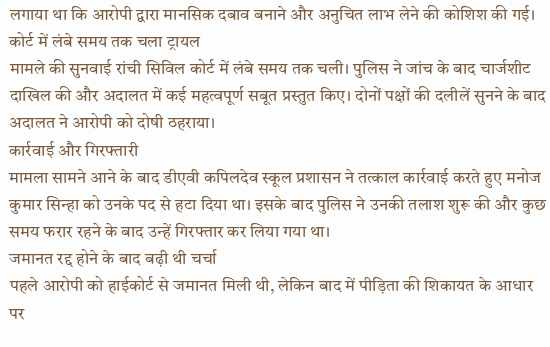लगाया था कि आरोपी द्वारा मानसिक दबाव बनाने और अनुचित लाभ लेने की कोशिश की गई।
कोर्ट में लंबे समय तक चला ट्रायल
मामले की सुनवाई रांची सिविल कोर्ट में लंबे समय तक चली। पुलिस ने जांच के बाद चार्जशीट दाखिल की और अदालत में कई महत्वपूर्ण सबूत प्रस्तुत किए। दोनों पक्षों की दलीलें सुनने के बाद अदालत ने आरोपी को दोषी ठहराया।
कार्रवाई और गिरफ्तारी
मामला सामने आने के बाद डीएवी कपिलदेव स्कूल प्रशासन ने तत्काल कार्रवाई करते हुए मनोज कुमार सिन्हा को उनके पद से हटा दिया था। इसके बाद पुलिस ने उनकी तलाश शुरू की और कुछ समय फरार रहने के बाद उन्हें गिरफ्तार कर लिया गया था।
जमानत रद्द होने के बाद बढ़ी थी चर्चा
पहले आरोपी को हाईकोर्ट से जमानत मिली थी, लेकिन बाद में पीड़िता की शिकायत के आधार पर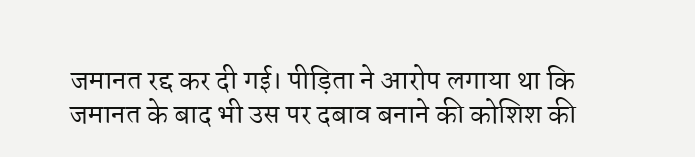जमानत रद्द कर दी गई। पीड़िता ने आरोप लगाया था कि जमानत के बाद भी उस पर दबाव बनाने की कोशिश की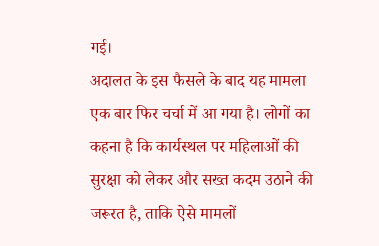गई।
अदालत के इस फैसले के बाद यह मामला एक बार फिर चर्चा में आ गया है। लोगों का कहना है कि कार्यस्थल पर महिलाओं की सुरक्षा को लेकर और सख्त कदम उठाने की जरूरत है, ताकि ऐसे मामलों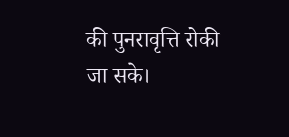की पुनरावृत्ति रोकी जा सके।